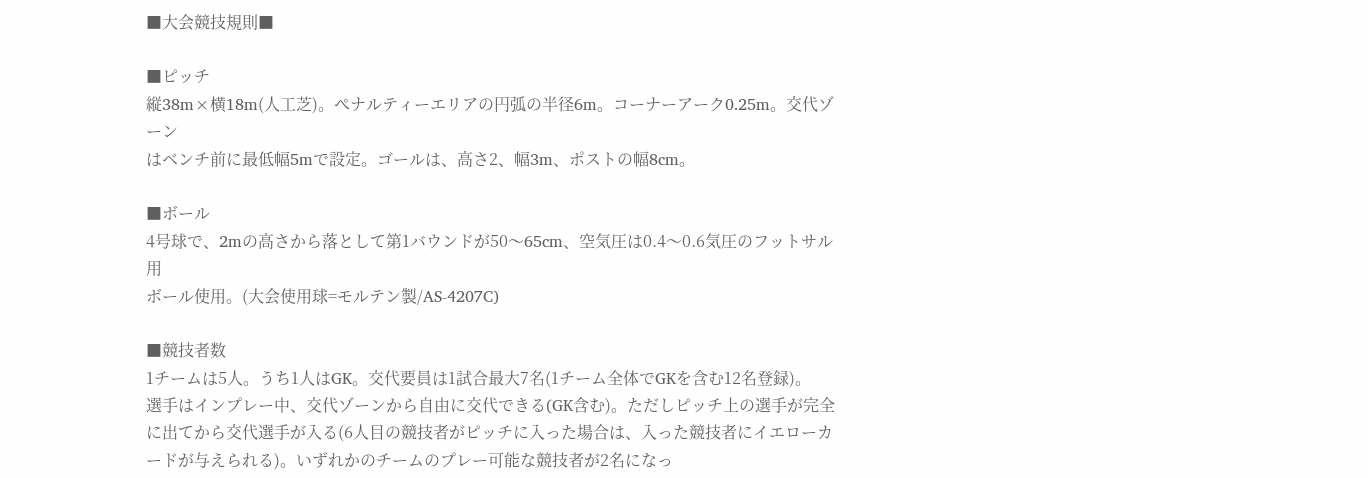■大会競技規則■

■ピッチ
縦38m×横18m(人工芝)。ぺナルティーエリアの円弧の半径6m。コーナーアーク0.25m。交代ゾーン
はベンチ前に最低幅5mで設定。ゴールは、高さ2、幅3m、ポストの幅8cm。

■ボール
4号球で、2mの高さから落として第1バウンドが50〜65cm、空気圧は0.4〜0.6気圧のフットサル用
ボール使用。(大会使用球=モルテン製/AS-4207C)

■競技者数
1チームは5人。うち1人はGK。交代要員は1試合最大7名(1チーム全体でGKを含む12名登録)。
選手はインプレー中、交代ゾーンから自由に交代できる(GK含む)。ただしピッチ上の選手が完全に出てから交代選手が入る(6人目の競技者がピッチに入った場合は、入った競技者にイエローカードが与えられる)。いずれかのチームのプレー可能な競技者が2名になっ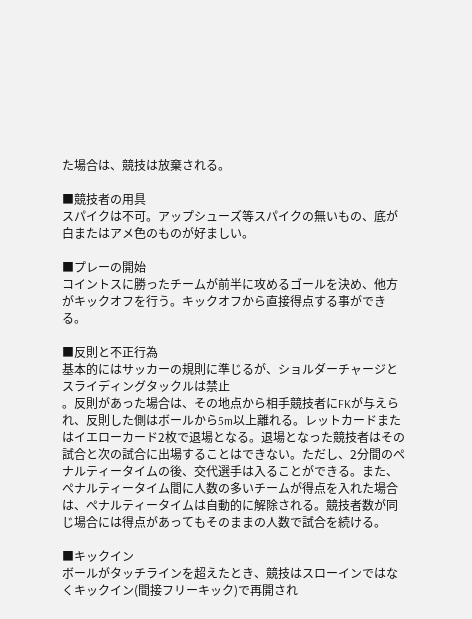た場合は、競技は放棄される。

■競技者の用具
スパイクは不可。アップシューズ等スパイクの無いもの、底が白またはアメ色のものが好ましい。

■プレーの開始
コイントスに勝ったチームが前半に攻めるゴールを決め、他方がキックオフを行う。キックオフから直接得点する事ができる。

■反則と不正行為
基本的にはサッカーの規則に準じるが、ショルダーチャージとスライディングタックルは禁止
。反則があった場合は、その地点から相手競技者にFKが与えられ、反則した側はボールから5m以上離れる。レットカードまたはイエローカード2枚で退場となる。退場となった競技者はその試合と次の試合に出場することはできない。ただし、2分間のぺナルティータイムの後、交代選手は入ることができる。また、ぺナルティータイム間に人数の多いチームが得点を入れた場合は、ぺナルティータイムは自動的に解除される。競技者数が同じ場合には得点があってもそのままの人数で試合を続ける。

■キックイン
ボールがタッチラインを超えたとき、競技はスローインではなくキックイン(間接フリーキック)で再開され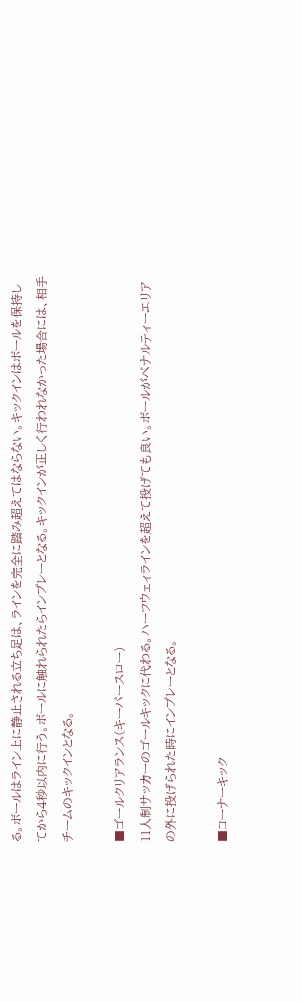る。ボールはライン上に静止される立ち足は、ラインを完全に踏み超えてはならない。キックインはボールを保持してから4秒以内に行う。ボールに触れられたらインプレーとなる。キックインが正しく行われなかった場合には、相手チームのキックインとなる。

■ゴールクリアランス(キーパースロー)
11人制サッカーのゴールキックに代わる。ハーフウェィラインを超えて投げても良い。ボールがぺナルティーエリアの外に投げられた時にインプレーとなる。

■コーナーキック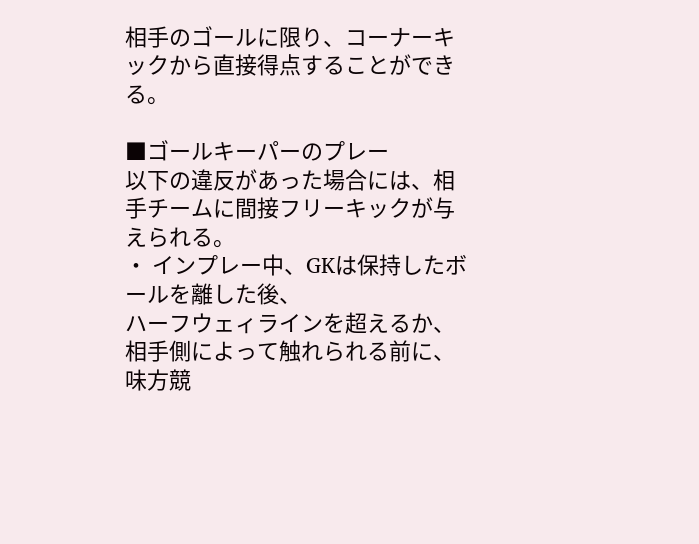相手のゴールに限り、コーナーキックから直接得点することができる。

■ゴールキーパーのプレー
以下の違反があった場合には、相手チームに間接フリーキックが与えられる。
・ インプレー中、GKは保持したボールを離した後、
ハーフウェィラインを超えるか、相手側によって触れられる前に、味方競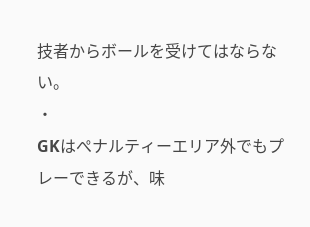技者からボールを受けてはならない。
・
GKはぺナルティーエリア外でもプレーできるが、味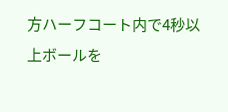方ハーフコート内で4秒以上ボールを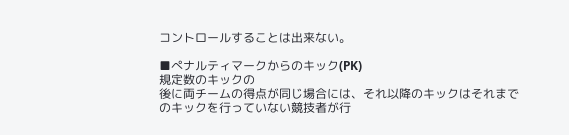コントロールすることは出来ない。

■ぺナルティマークからのキック(PK)
規定数のキックの
後に両チームの得点が同じ場合には、それ以降のキックはそれまでのキックを行っていない競技者が行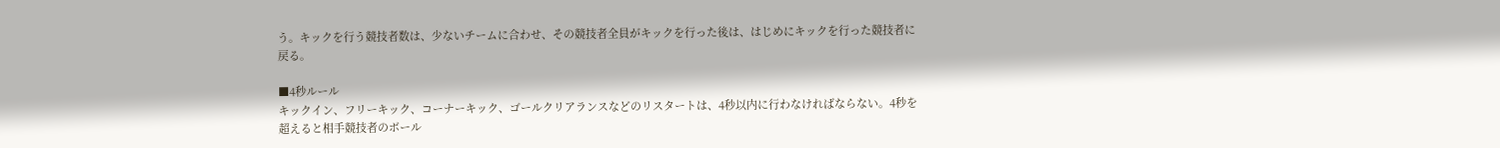う。キックを行う競技者数は、少ないチームに合わせ、その競技者全員がキックを行った後は、はじめにキックを行った競技者に戻る。

■4秒ルール
キックイン、フリーキック、コーナーキック、ゴールクリアランスなどのリスタートは、4秒以内に行わなければならない。4秒を超えると相手競技者のボール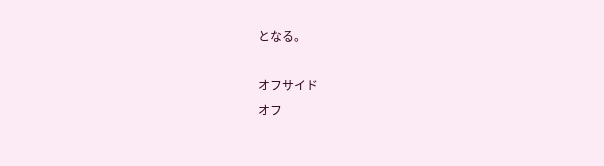となる。

オフサイド
オフ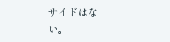サイドはない。